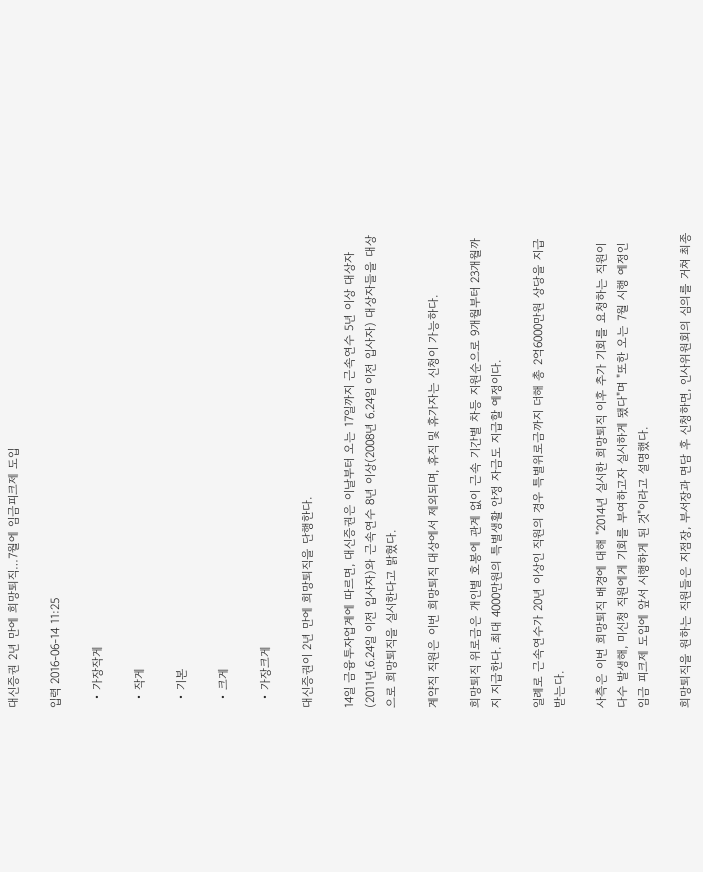대신증권 2년 만에 희망퇴직…7월에 임금피크제 도입

입력 2016-06-14 11:25

  • 가장작게

  • 작게

  • 기본

  • 크게

  • 가장크게

대신증권이 2년 만에 희망퇴직을 단행한다.

14일 금융투자업계에 따르면, 대신증권은 이날부터 오는 17일까지 근속연수 5년 이상 대상자(2011년.6.24일 이전 입사자)와 근속연수 8년 이상(2008년 6.24일 이전 입사자) 대상자들을 대상으로 희망퇴직을 실시한다고 밝혔다.

계약직 직원은 이번 희망퇴직 대상에서 제외되며, 휴직 및 휴가자는 신청이 가능하다.

희망퇴직 위로금은 개인별 호봉에 관계 없이 근속 기간별 차등 지원순으로 9개월부터 23개월까지 지급한다. 최대 4000만원의 특별생활 안정 자금도 지급할 예정이다.

일례로 근속연수가 20년 이상인 직원의 경우 특별위로금까지 더해 총 2억6000만원 상당을 지급 받는다.

사측은 이번 희망퇴직 배경에 대해 "2014년 실시한 희망퇴직 이후 추가 기회를 요청하는 직원이 다수 발생해, 미신청 직원에게 기회를 부여하고자 실시하게 됐다"며 "또한 오는 7월 시행 예정인 임금 피크제 도입에 앞서 시행하게 된 것"이라고 설명했다.

희망퇴직을 원하는 직원들은 지점장, 부서장과 면담 후 신청하면, 인사위원회의 심의를 거쳐 최종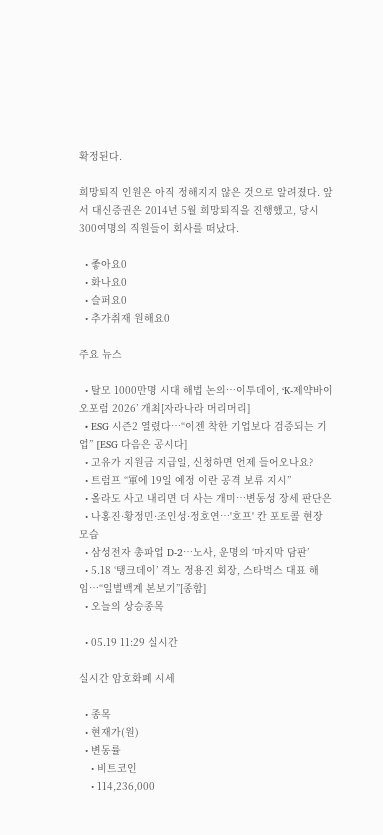확정된다.

희망퇴직 인원은 아직 정해지지 않은 것으로 알려졌다. 앞서 대신증권은 2014년 5월 희망퇴직을 진행했고, 당시 300여명의 직원들이 회사를 떠났다.

  • 좋아요0
  • 화나요0
  • 슬퍼요0
  • 추가취재 원해요0

주요 뉴스

  • 탈모 1000만명 시대 해법 논의…이투데이, ‘K-제약바이오포럼 2026’ 개최[자라나라 머리머리]
  • ESG 시즌2 열렸다…“이젠 착한 기업보다 검증되는 기업” [ESG 다음은 공시다]
  • 고유가 지원금 지급일, 신청하면 언제 들어오나요?
  • 트럼프 “軍에 19일 예정 이란 공격 보류 지시”
  • 올라도 사고 내리면 더 사는 개미…변동성 장세 판단은
  • 나홍진·황정민·조인성·정호연…'호프' 칸 포토콜 현장 모습
  • 삼성전자 총파업 D-2⋯노사, 운명의 ‘마지막 담판’
  • 5.18 ‘탱크데이’ 격노 정용진 회장, 스타벅스 대표 해임…“일벌백계 본보기”[종합]
  • 오늘의 상승종목

  • 05.19 11:29 실시간

실시간 암호화폐 시세

  • 종목
  • 현재가(원)
  • 변동률
    • 비트코인
    • 114,236,000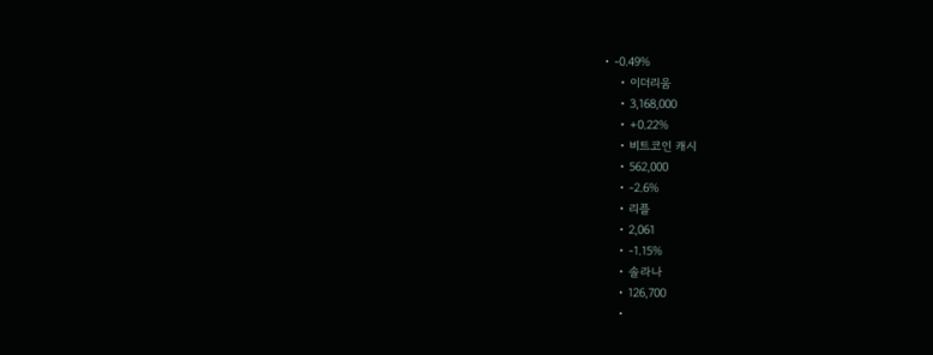• -0.49%
    • 이더리움
    • 3,168,000
    • +0.22%
    • 비트코인 캐시
    • 562,000
    • -2.6%
    • 리플
    • 2,061
    • -1.15%
    • 솔라나
    • 126,700
    •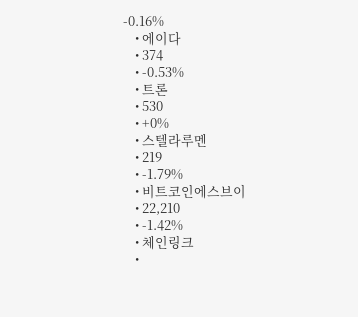-0.16%
    • 에이다
    • 374
    • -0.53%
    • 트론
    • 530
    • +0%
    • 스텔라루멘
    • 219
    • -1.79%
    • 비트코인에스브이
    • 22,210
    • -1.42%
    • 체인링크
    •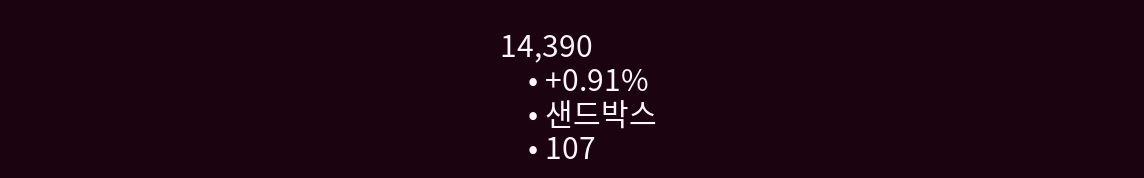14,390
    • +0.91%
    • 샌드박스
    • 107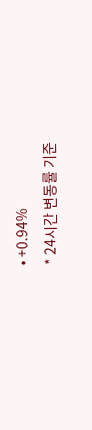• +0.94%
* 24시간 변동률 기준